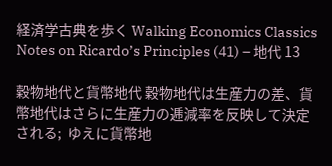経済学古典を歩く Walking Economics Classics
Notes on Ricardo’s Principles (41) – 地代 13

穀物地代と貨幣地代 穀物地代は生産力の差、貨幣地代はさらに生産力の逓減率を反映して決定される;  ゆえに貨幣地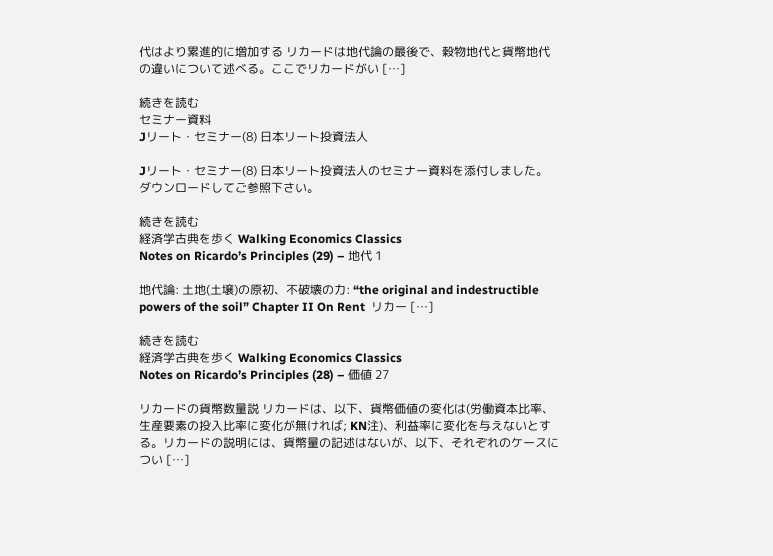代はより累進的に増加する リカードは地代論の最後で、穀物地代と貨幣地代の違いについて述べる。ここでリカードがい […]

続きを読む
セミナー資料
Jリート・セミナー(8) 日本リート投資法人

Jリート・セミナー(8) 日本リート投資法人のセミナー資料を添付しました。 ダウンロードしてご参照下さい。

続きを読む
経済学古典を歩く Walking Economics Classics
Notes on Ricardo’s Principles (29) – 地代 1

地代論: 土地(土壌)の原初、不破壊の力: “the original and indestructible powers of the soil” Chapter II On Rent  リカー […]

続きを読む
経済学古典を歩く Walking Economics Classics
Notes on Ricardo’s Principles (28) – 価値 27

リカードの貨幣数量説 リカードは、以下、貨幣価値の変化は(労働資本比率、生産要素の投入比率に変化が無ければ; KN注)、利益率に変化を与えないとする。リカードの説明には、貨幣量の記述はないが、以下、それぞれのケースについ […]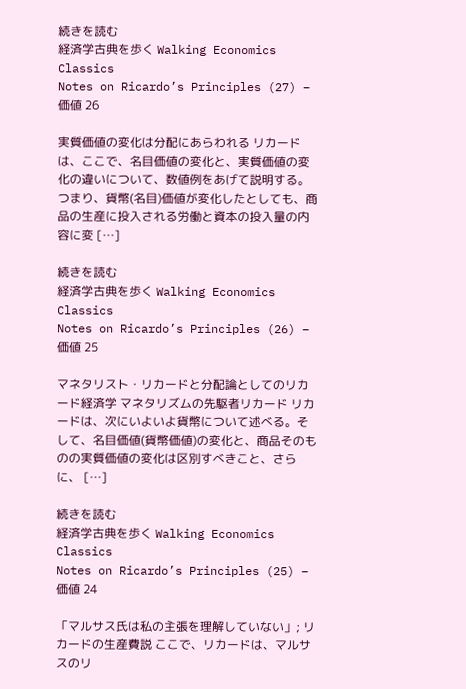続きを読む
経済学古典を歩く Walking Economics Classics
Notes on Ricardo’s Principles (27) – 価値 26

実質価値の変化は分配にあらわれる リカードは、ここで、名目価値の変化と、実質価値の変化の違いについて、数値例をあげて説明する。つまり、貨幣(名目)価値が変化したとしても、商品の生産に投入される労働と資本の投入量の内容に変 […]

続きを読む
経済学古典を歩く Walking Economics Classics
Notes on Ricardo’s Principles (26) – 価値 25

マネタリスト・リカードと分配論としてのリカード経済学 マネタリズムの先駆者リカード リカードは、次にいよいよ貨幣について述べる。そして、名目価値(貨幣価値)の変化と、商品そのものの実質価値の変化は区別すべきこと、さらに、 […]

続きを読む
経済学古典を歩く Walking Economics Classics
Notes on Ricardo’s Principles (25) – 価値 24

「マルサス氏は私の主張を理解していない」; リカードの生産費説 ここで、リカードは、マルサスのリ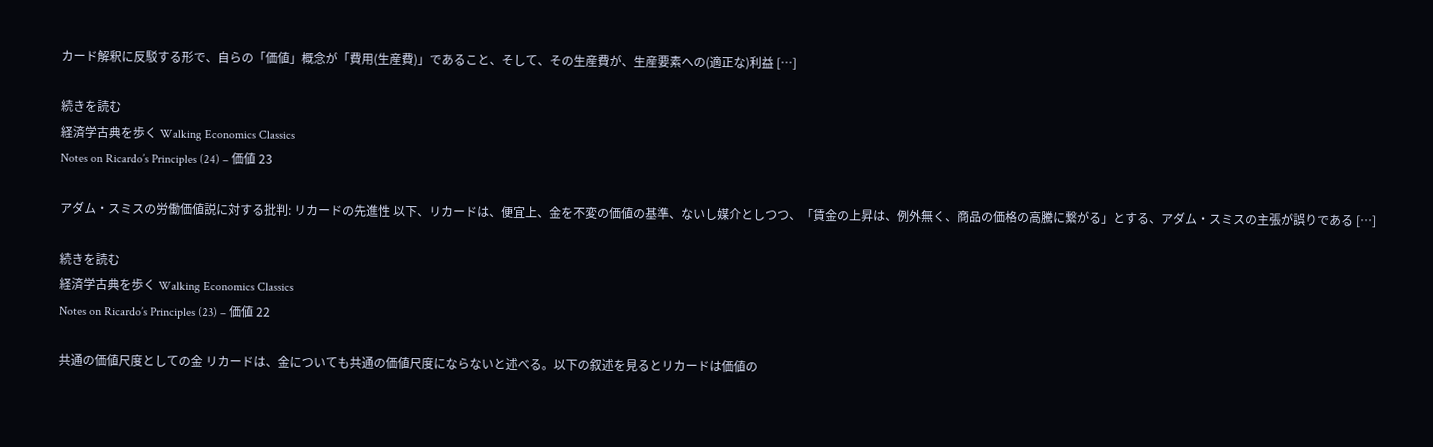カード解釈に反駁する形で、自らの「価値」概念が「費用(生産費)」であること、そして、その生産費が、生産要素への(適正な)利益 […]

続きを読む
経済学古典を歩く Walking Economics Classics
Notes on Ricardo’s Principles (24) – 価値 23

アダム・スミスの労働価値説に対する批判: リカードの先進性 以下、リカードは、便宜上、金を不変の価値の基準、ないし媒介としつつ、「賃金の上昇は、例外無く、商品の価格の高騰に繋がる」とする、アダム・スミスの主張が誤りである […]

続きを読む
経済学古典を歩く Walking Economics Classics
Notes on Ricardo’s Principles (23) – 価値 22

共通の価値尺度としての金 リカードは、金についても共通の価値尺度にならないと述べる。以下の叙述を見るとリカードは価値の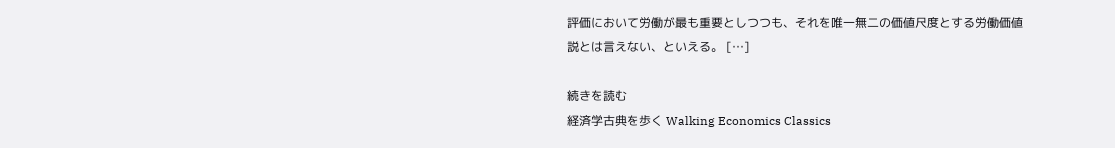評価において労働が最も重要としつつも、それを唯一無二の価値尺度とする労働価値説とは言えない、といえる。 […]

続きを読む
経済学古典を歩く Walking Economics Classics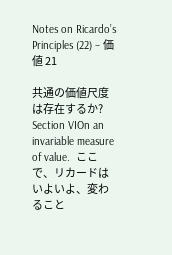Notes on Ricardo’s Principles (22) – 価値 21

共通の価値尺度は存在するか? Section VIOn an invariable measure of value.  ここで、リカードはいよいよ、変わること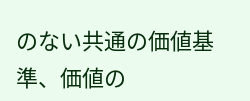のない共通の価値基準、価値の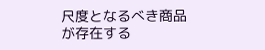尺度となるべき商品が存在する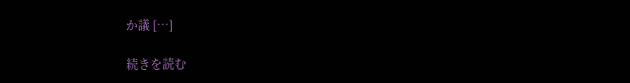か議 […]

続きを読む